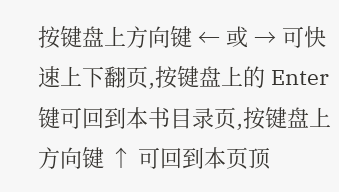按键盘上方向键 ← 或 → 可快速上下翻页,按键盘上的 Enter 键可回到本书目录页,按键盘上方向键 ↑ 可回到本页顶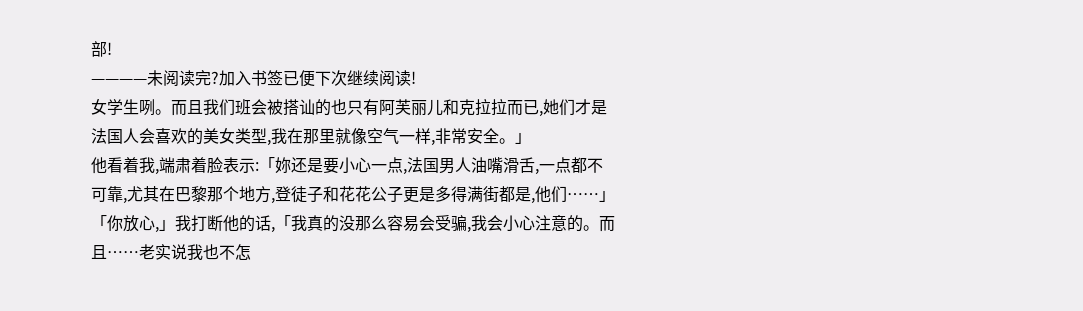部!
————未阅读完?加入书签已便下次继续阅读!
女学生咧。而且我们班会被搭讪的也只有阿芙丽儿和克拉拉而已,她们才是法国人会喜欢的美女类型,我在那里就像空气一样,非常安全。」
他看着我,端肃着脸表示:「妳还是要小心一点,法国男人油嘴滑舌,一点都不可靠,尤其在巴黎那个地方,登徒子和花花公子更是多得满街都是,他们……」
「你放心,」我打断他的话,「我真的没那么容易会受骗,我会小心注意的。而且……老实说我也不怎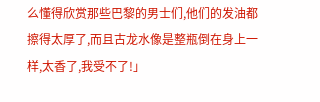么懂得欣赏那些巴黎的男士们,他们的发油都擦得太厚了,而且古龙水像是整瓶倒在身上一样,太香了,我受不了!」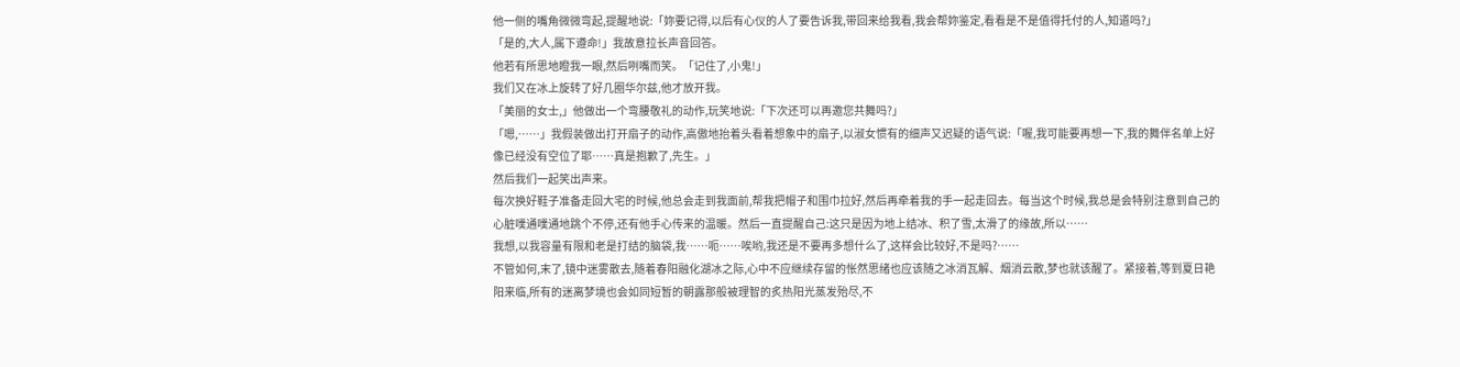他一侧的嘴角微微弯起,提醒地说:「妳要记得,以后有心仪的人了要告诉我,带回来给我看,我会帮妳鉴定,看看是不是值得托付的人,知道吗?」
「是的,大人,属下遵命!」我故意拉长声音回答。
他若有所思地瞪我一眼,然后咧嘴而笑。「记住了,小鬼!」
我们又在冰上旋转了好几圈华尔兹,他才放开我。
「美丽的女士,」他做出一个弯腰敬礼的动作,玩笑地说:「下次还可以再邀您共舞吗?」
「嗯,……」我假装做出打开扇子的动作,高傲地抬着头看着想象中的扇子,以淑女惯有的细声又迟疑的语气说:「喔,我可能要再想一下,我的舞伴名单上好像已经没有空位了耶……真是抱歉了,先生。」
然后我们一起笑出声来。
每次换好鞋子准备走回大宅的时候,他总会走到我面前,帮我把帽子和围巾拉好,然后再牵着我的手一起走回去。每当这个时候,我总是会特别注意到自己的心脏噗通噗通地跳个不停,还有他手心传来的温暖。然后一直提醒自己:这只是因为地上结冰、积了雪,太滑了的缘故,所以……
我想,以我容量有限和老是打结的脑袋,我……呃……唉哟,我还是不要再多想什么了,这样会比较好,不是吗?……
不管如何,末了,镜中迷雾散去,随着春阳融化湖冰之际,心中不应继续存留的怅然思绪也应该随之冰消瓦解、烟消云散,梦也就该醒了。紧接着,等到夏日艳阳来临,所有的迷离梦境也会如同短暂的朝露那般被理智的炙热阳光蒸发殆尽,不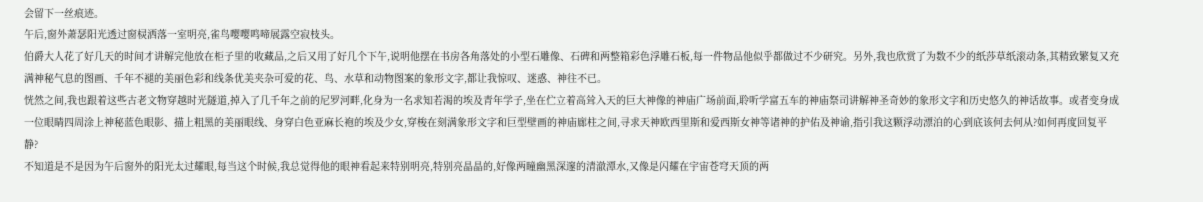会留下一丝痕迹。
午后,窗外萧瑟阳光透过窗棂洒落一室明亮,雀鸟嘤嘤鸣啼展露空寂枝头。
伯爵大人花了好几天的时间才讲解完他放在柜子里的收藏品,之后又用了好几个下午,说明他摆在书房各角落处的小型石雕像、石碑和两整箱彩色浮雕石板,每一件物品他似乎都做过不少研究。另外,我也欣赏了为数不少的纸莎草纸滚动条,其精致繁复又充满神秘气息的图画、千年不褪的美丽色彩和线条优美夹杂可爱的花、鸟、水草和动物图案的象形文字,都让我惊叹、迷惑、神往不已。
恍然之间,我也跟着这些古老文物穿越时光隧道,掉入了几千年之前的尼罗河畔,化身为一名求知若渴的埃及青年学子,坐在伫立着高耸入天的巨大神像的神庙广场前面,聆听学富五车的神庙祭司讲解神圣奇妙的象形文字和历史悠久的神话故事。或者变身成一位眼睛四周涂上神秘蓝色眼影、描上粗黑的美丽眼线、身穿白色亚麻长袍的埃及少女,穿梭在刻满象形文字和巨型壁画的神庙廊柱之间,寻求天神欧西里斯和爱西斯女神等诸神的护佑及神谕,指引我这颗浮动漂泊的心到底该何去何从?如何再度回复平静?
不知道是不是因为午后窗外的阳光太过耀眼,每当这个时候,我总觉得他的眼神看起来特别明亮,特别亮晶晶的,好像两瞳幽黑深邃的清澈潭水,又像是闪耀在宇宙苍穹天顶的两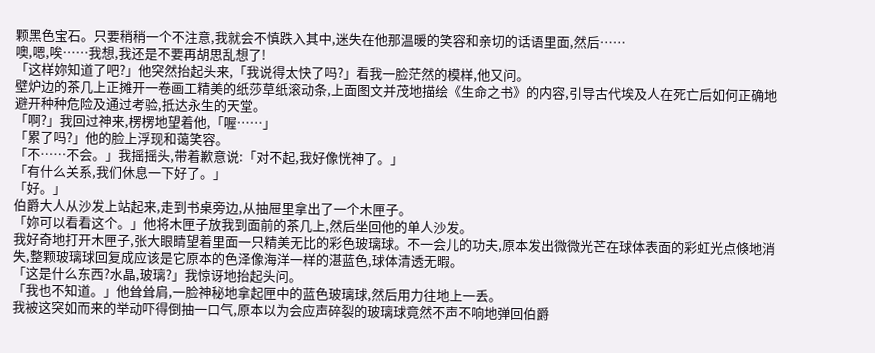颗黑色宝石。只要稍稍一个不注意,我就会不慎跌入其中,迷失在他那温暖的笑容和亲切的话语里面,然后……
噢,嗯,唉……我想,我还是不要再胡思乱想了!
「这样妳知道了吧?」他突然抬起头来,「我说得太快了吗?」看我一脸茫然的模样,他又问。
壁炉边的茶几上正摊开一卷画工精美的纸莎草纸滚动条,上面图文并茂地描绘《生命之书》的内容,引导古代埃及人在死亡后如何正确地避开种种危险及通过考验,抵达永生的天堂。
「啊?」我回过神来,楞楞地望着他,「喔……」
「累了吗?」他的脸上浮现和蔼笑容。
「不……不会。」我摇摇头,带着歉意说:「对不起,我好像恍神了。」
「有什么关系,我们休息一下好了。」
「好。」
伯爵大人从沙发上站起来,走到书桌旁边,从抽屉里拿出了一个木匣子。
「妳可以看看这个。」他将木匣子放我到面前的茶几上,然后坐回他的单人沙发。
我好奇地打开木匣子,张大眼睛望着里面一只精美无比的彩色玻璃球。不一会儿的功夫,原本发出微微光芒在球体表面的彩虹光点倏地消失,整颗玻璃球回复成应该是它原本的色泽像海洋一样的湛蓝色,球体清透无暇。
「这是什么东西?水晶,玻璃?」我惊讶地抬起头问。
「我也不知道。」他耸耸肩,一脸神秘地拿起匣中的蓝色玻璃球,然后用力往地上一丢。
我被这突如而来的举动吓得倒抽一口气,原本以为会应声碎裂的玻璃球竟然不声不响地弹回伯爵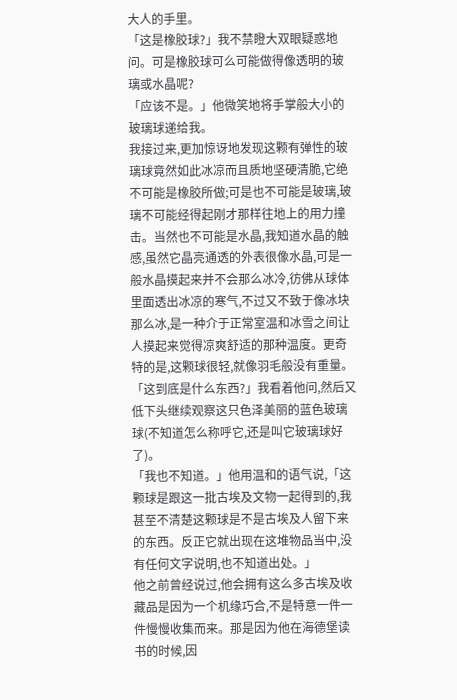大人的手里。
「这是橡胶球?」我不禁瞪大双眼疑惑地问。可是橡胶球可么可能做得像透明的玻璃或水晶呢?
「应该不是。」他微笑地将手掌般大小的玻璃球递给我。
我接过来,更加惊讶地发现这颗有弹性的玻璃球竟然如此冰凉而且质地坚硬清脆,它绝不可能是橡胶所做;可是也不可能是玻璃,玻璃不可能经得起刚才那样往地上的用力撞击。当然也不可能是水晶,我知道水晶的触感,虽然它晶亮通透的外表很像水晶,可是一般水晶摸起来并不会那么冰冷,彷佛从球体里面透出冰凉的寒气,不过又不致于像冰块那么冰,是一种介于正常室温和冰雪之间让人摸起来觉得凉爽舒适的那种温度。更奇特的是,这颗球很轻,就像羽毛般没有重量。
「这到底是什么东西?」我看着他问,然后又低下头继续观察这只色泽美丽的蓝色玻璃球(不知道怎么称呼它,还是叫它玻璃球好了)。
「我也不知道。」他用温和的语气说,「这颗球是跟这一批古埃及文物一起得到的,我甚至不清楚这颗球是不是古埃及人留下来的东西。反正它就出现在这堆物品当中,没有任何文字说明,也不知道出处。」
他之前曾经说过,他会拥有这么多古埃及收藏品是因为一个机缘巧合,不是特意一件一件慢慢收集而来。那是因为他在海德堡读书的时候,因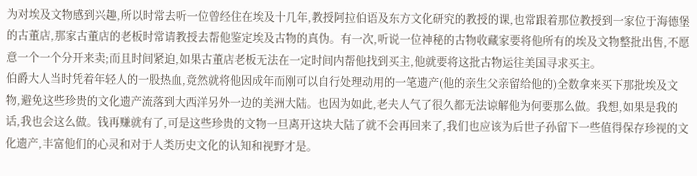为对埃及文物感到兴趣,所以时常去听一位曾经住在埃及十几年,教授阿拉伯语及东方文化研究的教授的课,也常跟着那位教授到一家位于海德堡的古董店,那家古董店的老板时常请教授去帮他鉴定埃及古物的真伪。有一次,听说一位神秘的古物收藏家要将他所有的埃及文物整批出售,不愿意一个一个分开来卖;而且时间紧迫,如果古董店老板无法在一定时间内帮他找到买主,他就要将这批古物运往美国寻求买主。
伯爵大人当时凭着年轻人的一股热血,竟然就将他因成年而刚可以自行处理动用的一笔遗产(他的亲生父亲留给他的)全数拿来买下那批埃及文物,避免这些珍贵的文化遗产流落到大西洋另外一边的美洲大陆。也因为如此,老夫人气了很久都无法谅解他为何要那么做。我想,如果是我的话,我也会这么做。钱再赚就有了,可是这些珍贵的文物一旦离开这块大陆了就不会再回来了,我们也应该为后世子孙留下一些值得保存珍视的文化遗产,丰富他们的心灵和对于人类历史文化的认知和视野才是。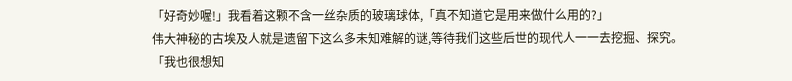「好奇妙喔!」我看着这颗不含一丝杂质的玻璃球体,「真不知道它是用来做什么用的?」
伟大神秘的古埃及人就是遗留下这么多未知难解的谜,等待我们这些后世的现代人一一去挖掘、探究。
「我也很想知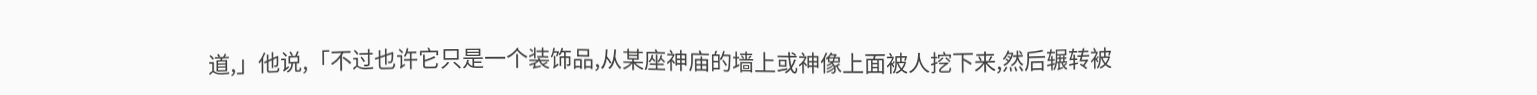道,」他说,「不过也许它只是一个装饰品,从某座神庙的墙上或神像上面被人挖下来,然后辗转被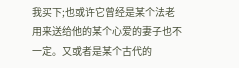我买下;也或许它曾经是某个法老用来送给他的某个心爱的妻子也不一定。又或者是某个古代的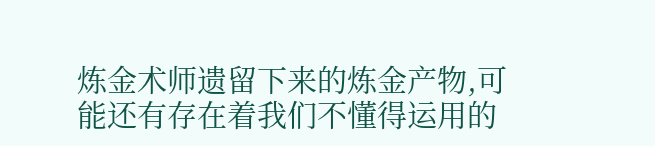炼金术师遗留下来的炼金产物,可能还有存在着我们不懂得运用的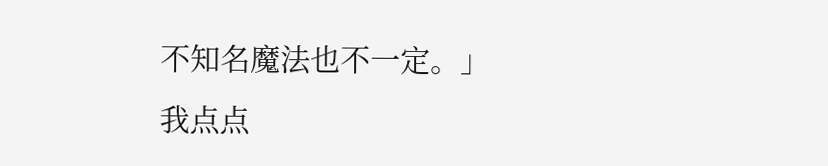不知名魔法也不一定。」
我点点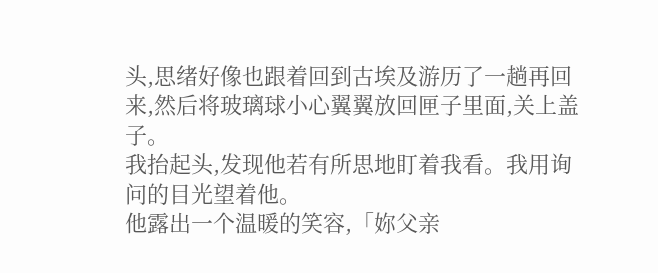头,思绪好像也跟着回到古埃及游历了一趟再回来,然后将玻璃球小心翼翼放回匣子里面,关上盖子。
我抬起头,发现他若有所思地盯着我看。我用询问的目光望着他。
他露出一个温暖的笑容,「妳父亲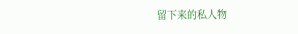留下来的私人物